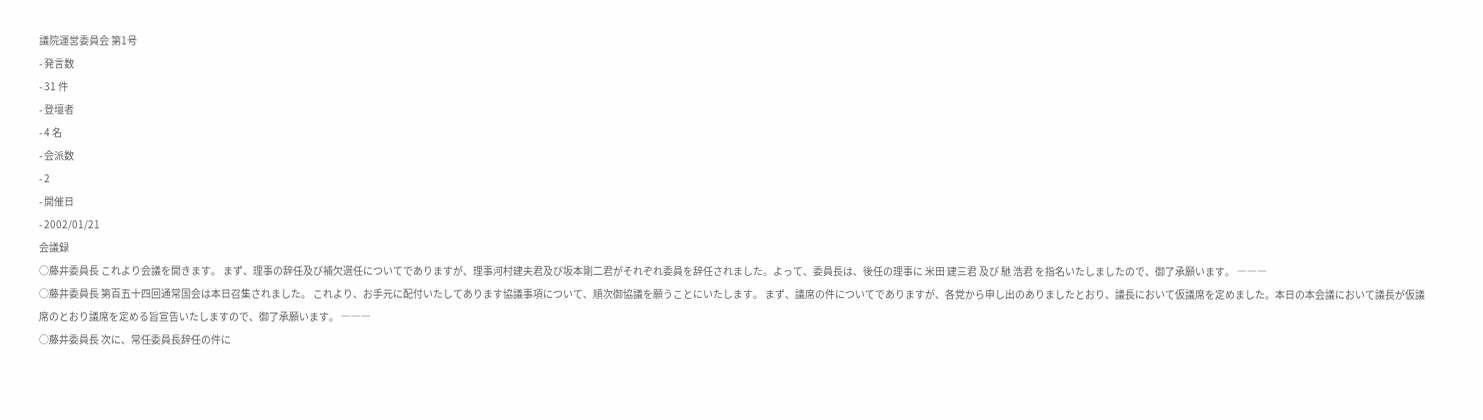議院運営委員会 第1号
- 発言数
- 31 件
- 登壇者
- 4 名
- 会派数
- 2
- 開催日
- 2002/01/21
会議録
○藤井委員長 これより会議を開きます。 まず、理事の辞任及び補欠選任についてでありますが、理事河村建夫君及び坂本剛二君がそれぞれ委員を辞任されました。よって、委員長は、後任の理事に 米田 建三君 及び 馳 浩君 を指名いたしましたので、御了承願います。 ―――
○藤井委員長 第百五十四回通常国会は本日召集されました。 これより、お手元に配付いたしてあります協議事項について、順次御協議を願うことにいたします。 まず、議席の件についてでありますが、各党から申し出のありましたとおり、議長において仮議席を定めました。本日の本会議において議長が仮議席のとおり議席を定める旨宣告いたしますので、御了承願います。 ―――
○藤井委員長 次に、常任委員長辞任の件に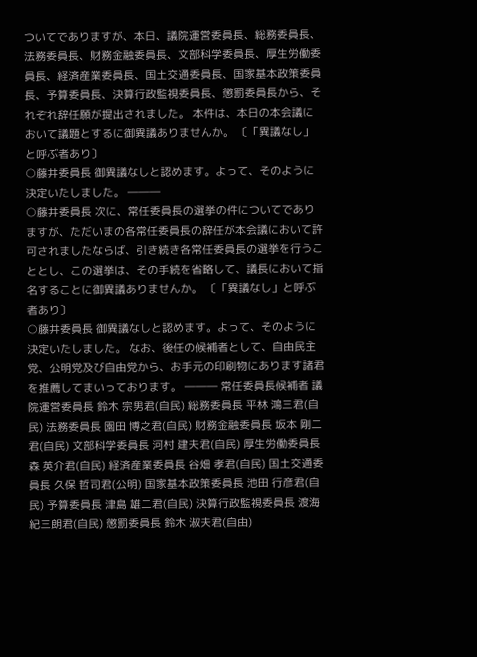ついてでありますが、本日、議院運営委員長、総務委員長、法務委員長、財務金融委員長、文部科学委員長、厚生労働委員長、経済産業委員長、国土交通委員長、国家基本政策委員長、予算委員長、決算行政監視委員長、懲罰委員長から、それぞれ辞任願が提出されました。 本件は、本日の本会議において議題とするに御異議ありませんか。 〔「異議なし」と呼ぶ者あり〕
○藤井委員長 御異議なしと認めます。よって、そのように決定いたしました。 ―――
○藤井委員長 次に、常任委員長の選挙の件についてでありますが、ただいまの各常任委員長の辞任が本会議において許可されましたならば、引き続き各常任委員長の選挙を行うこととし、この選挙は、その手続を省略して、議長において指名することに御異議ありませんか。 〔「異議なし」と呼ぶ者あり〕
○藤井委員長 御異議なしと認めます。よって、そのように決定いたしました。 なお、後任の候補者として、自由民主党、公明党及び自由党から、お手元の印刷物にあります諸君を推薦してまいっております。 ――― 常任委員長候補者 議院運営委員長 鈴木 宗男君(自民) 総務委員長 平林 鴻三君(自民) 法務委員長 園田 博之君(自民) 財務金融委員長 坂本 剛二君(自民) 文部科学委員長 河村 建夫君(自民) 厚生労働委員長 森 英介君(自民) 経済産業委員長 谷畑 孝君(自民) 国土交通委員長 久保 哲司君(公明) 国家基本政策委員長 池田 行彦君(自民) 予算委員長 津島 雄二君(自民) 決算行政監視委員長 渡海紀三朗君(自民) 懲罰委員長 鈴木 淑夫君(自由)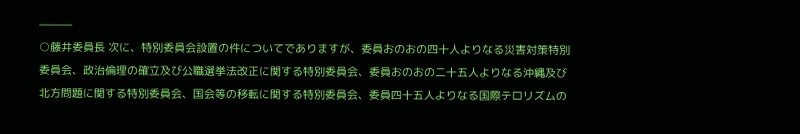―――
○藤井委員長 次に、特別委員会設置の件についてでありますが、委員おのおの四十人よりなる災害対策特別委員会、政治倫理の確立及び公職選挙法改正に関する特別委員会、委員おのおの二十五人よりなる沖縄及び北方問題に関する特別委員会、国会等の移転に関する特別委員会、委員四十五人よりなる国際テロリズムの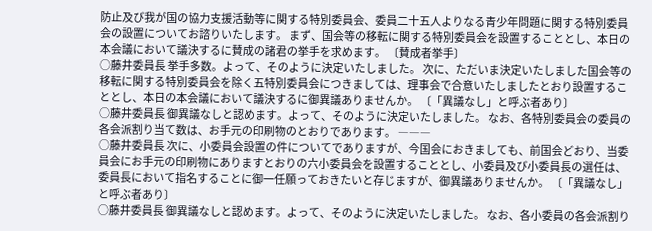防止及び我が国の協力支援活動等に関する特別委員会、委員二十五人よりなる青少年問題に関する特別委員会の設置についてお諮りいたします。 まず、国会等の移転に関する特別委員会を設置することとし、本日の本会議において議決するに賛成の諸君の挙手を求めます。 〔賛成者挙手〕
○藤井委員長 挙手多数。よって、そのように決定いたしました。 次に、ただいま決定いたしました国会等の移転に関する特別委員会を除く五特別委員会につきましては、理事会で合意いたしましたとおり設置することとし、本日の本会議において議決するに御異議ありませんか。 〔「異議なし」と呼ぶ者あり〕
○藤井委員長 御異議なしと認めます。よって、そのように決定いたしました。 なお、各特別委員会の委員の各会派割り当て数は、お手元の印刷物のとおりであります。 ―――
○藤井委員長 次に、小委員会設置の件についてでありますが、今国会におきましても、前国会どおり、当委員会にお手元の印刷物にありますとおりの六小委員会を設置することとし、小委員及び小委員長の選任は、委員長において指名することに御一任願っておきたいと存じますが、御異議ありませんか。 〔「異議なし」と呼ぶ者あり〕
○藤井委員長 御異議なしと認めます。よって、そのように決定いたしました。 なお、各小委員の各会派割り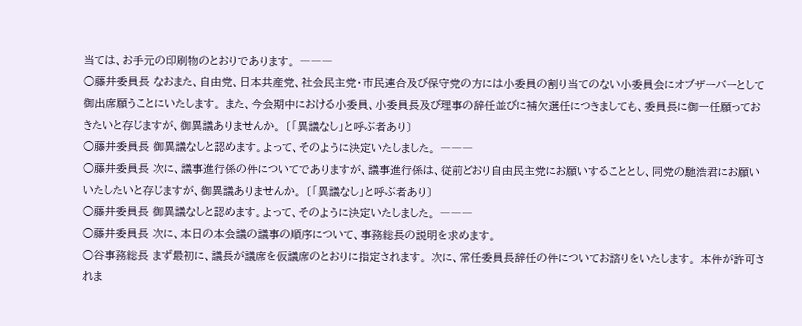当ては、お手元の印刷物のとおりであります。 ―――
○藤井委員長 なおまた、自由党、日本共産党、社会民主党・市民連合及び保守党の方には小委員の割り当てのない小委員会にオブザーバーとして御出席願うことにいたします。 また、今会期中における小委員、小委員長及び理事の辞任並びに補欠選任につきましても、委員長に御一任願っておきたいと存じますが、御異議ありませんか。 〔「異議なし」と呼ぶ者あり〕
○藤井委員長 御異議なしと認めます。よって、そのように決定いたしました。 ―――
○藤井委員長 次に、議事進行係の件についてでありますが、議事進行係は、従前どおり自由民主党にお願いすることとし、同党の馳浩君にお願いいたしたいと存じますが、御異議ありませんか。 〔「異議なし」と呼ぶ者あり〕
○藤井委員長 御異議なしと認めます。よって、そのように決定いたしました。 ―――
○藤井委員長 次に、本日の本会議の議事の順序について、事務総長の説明を求めます。
○谷事務総長 まず最初に、議長が議席を仮議席のとおりに指定されます。 次に、常任委員長辞任の件についてお諮りをいたします。 本件が許可されま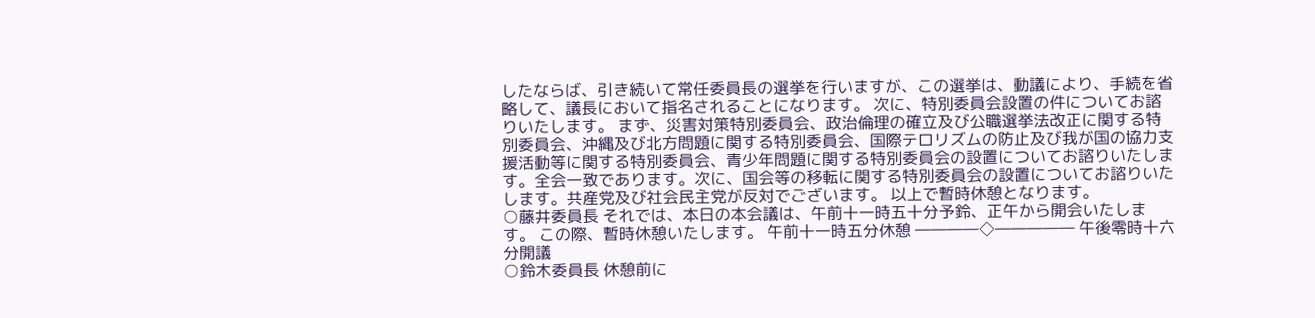したならば、引き続いて常任委員長の選挙を行いますが、この選挙は、動議により、手続を省略して、議長において指名されることになります。 次に、特別委員会設置の件についてお諮りいたします。 まず、災害対策特別委員会、政治倫理の確立及び公職選挙法改正に関する特別委員会、沖縄及び北方問題に関する特別委員会、国際テロリズムの防止及び我が国の協力支援活動等に関する特別委員会、青少年問題に関する特別委員会の設置についてお諮りいたします。全会一致であります。次に、国会等の移転に関する特別委員会の設置についてお諮りいたします。共産党及び社会民主党が反対でございます。 以上で暫時休憩となります。
○藤井委員長 それでは、本日の本会議は、午前十一時五十分予鈴、正午から開会いたします。 この際、暫時休憩いたします。 午前十一時五分休憩 ――――◇――――― 午後零時十六分開議
○鈴木委員長 休憩前に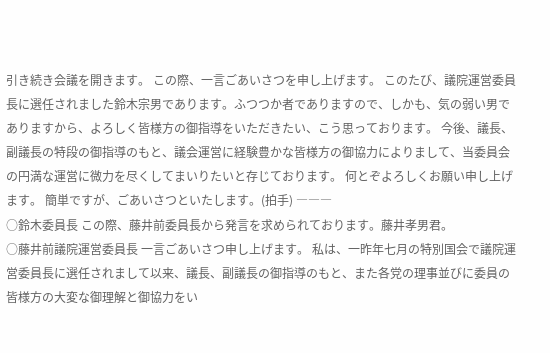引き続き会議を開きます。 この際、一言ごあいさつを申し上げます。 このたび、議院運営委員長に選任されました鈴木宗男であります。ふつつか者でありますので、しかも、気の弱い男でありますから、よろしく皆様方の御指導をいただきたい、こう思っております。 今後、議長、副議長の特段の御指導のもと、議会運営に経験豊かな皆様方の御協力によりまして、当委員会の円満な運営に微力を尽くしてまいりたいと存じております。 何とぞよろしくお願い申し上げます。 簡単ですが、ごあいさつといたします。(拍手) ―――
○鈴木委員長 この際、藤井前委員長から発言を求められております。藤井孝男君。
○藤井前議院運営委員長 一言ごあいさつ申し上げます。 私は、一昨年七月の特別国会で議院運営委員長に選任されまして以来、議長、副議長の御指導のもと、また各党の理事並びに委員の皆様方の大変な御理解と御協力をい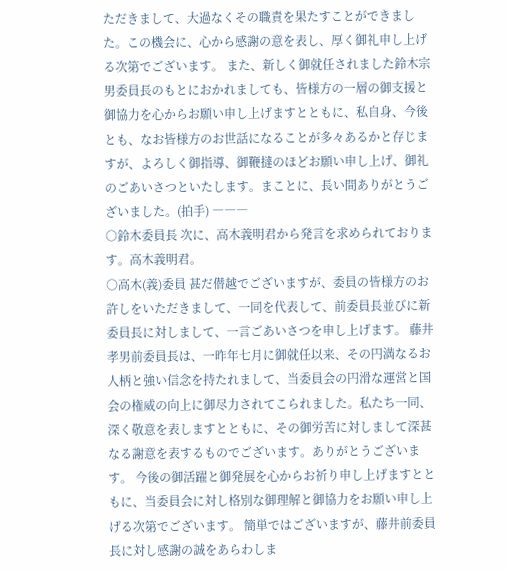ただきまして、大過なくその職責を果たすことができました。この機会に、心から感謝の意を表し、厚く御礼申し上げる次第でございます。 また、新しく御就任されました鈴木宗男委員長のもとにおかれましても、皆様方の一層の御支援と御協力を心からお願い申し上げますとともに、私自身、今後とも、なお皆様方のお世話になることが多々あるかと存じますが、よろしく御指導、御鞭撻のほどお願い申し上げ、御礼のごあいさつといたします。まことに、長い間ありがとうございました。(拍手) ―――
○鈴木委員長 次に、高木義明君から発言を求められております。高木義明君。
○高木(義)委員 甚だ僣越でございますが、委員の皆様方のお許しをいただきまして、一同を代表して、前委員長並びに新委員長に対しまして、一言ごあいさつを申し上げます。 藤井孝男前委員長は、一昨年七月に御就任以来、その円満なるお人柄と強い信念を持たれまして、当委員会の円滑な運営と国会の権威の向上に御尽力されてこられました。私たち一同、深く敬意を表しますとともに、その御労苦に対しまして深甚なる謝意を表するものでございます。ありがとうございます。 今後の御活躍と御発展を心からお祈り申し上げますとともに、当委員会に対し格別な御理解と御協力をお願い申し上げる次第でございます。 簡単ではございますが、藤井前委員長に対し感謝の誠をあらわしま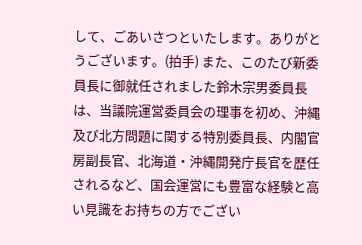して、ごあいさつといたします。ありがとうございます。(拍手) また、このたび新委員長に御就任されました鈴木宗男委員長は、当議院運営委員会の理事を初め、沖縄及び北方問題に関する特別委員長、内閣官房副長官、北海道・沖縄開発庁長官を歴任されるなど、国会運営にも豊富な経験と高い見識をお持ちの方でござい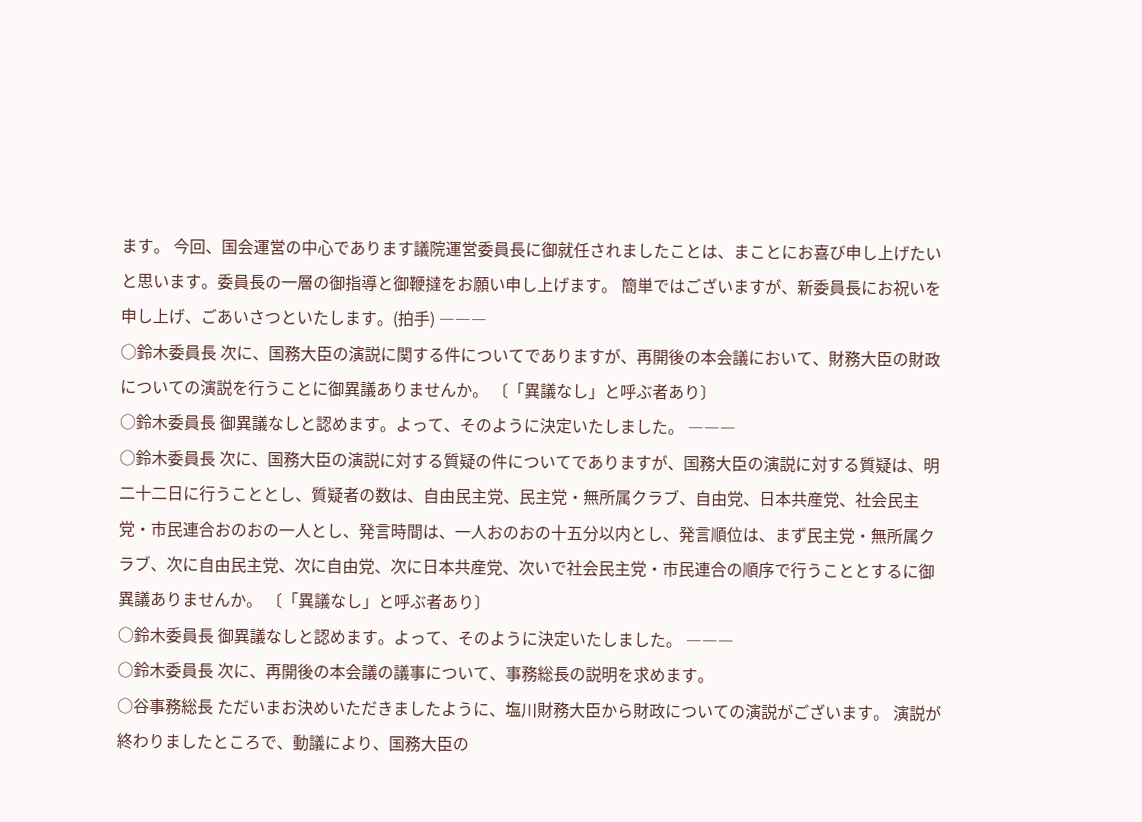ます。 今回、国会運営の中心であります議院運営委員長に御就任されましたことは、まことにお喜び申し上げたいと思います。委員長の一層の御指導と御鞭撻をお願い申し上げます。 簡単ではございますが、新委員長にお祝いを申し上げ、ごあいさつといたします。(拍手) ―――
○鈴木委員長 次に、国務大臣の演説に関する件についてでありますが、再開後の本会議において、財務大臣の財政についての演説を行うことに御異議ありませんか。 〔「異議なし」と呼ぶ者あり〕
○鈴木委員長 御異議なしと認めます。よって、そのように決定いたしました。 ―――
○鈴木委員長 次に、国務大臣の演説に対する質疑の件についてでありますが、国務大臣の演説に対する質疑は、明二十二日に行うこととし、質疑者の数は、自由民主党、民主党・無所属クラブ、自由党、日本共産党、社会民主党・市民連合おのおの一人とし、発言時間は、一人おのおの十五分以内とし、発言順位は、まず民主党・無所属クラブ、次に自由民主党、次に自由党、次に日本共産党、次いで社会民主党・市民連合の順序で行うこととするに御異議ありませんか。 〔「異議なし」と呼ぶ者あり〕
○鈴木委員長 御異議なしと認めます。よって、そのように決定いたしました。 ―――
○鈴木委員長 次に、再開後の本会議の議事について、事務総長の説明を求めます。
○谷事務総長 ただいまお決めいただきましたように、塩川財務大臣から財政についての演説がございます。 演説が終わりましたところで、動議により、国務大臣の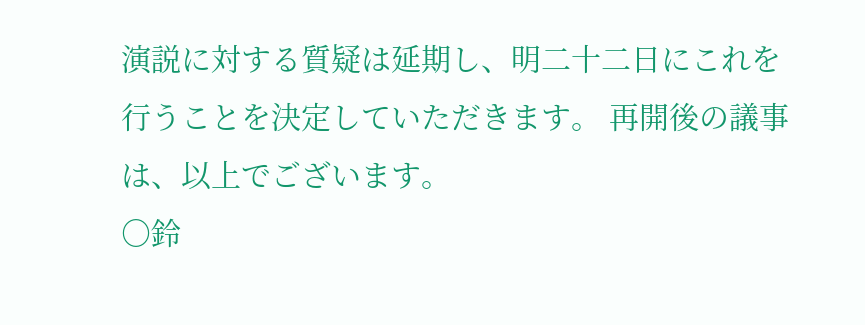演説に対する質疑は延期し、明二十二日にこれを行うことを決定していただきます。 再開後の議事は、以上でございます。
○鈴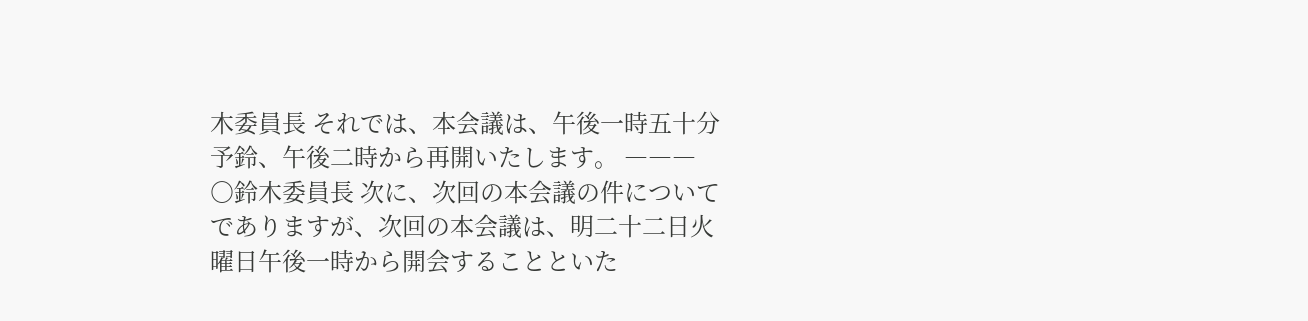木委員長 それでは、本会議は、午後一時五十分予鈴、午後二時から再開いたします。 ―――
○鈴木委員長 次に、次回の本会議の件についてでありますが、次回の本会議は、明二十二日火曜日午後一時から開会することといた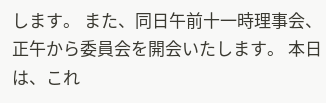します。 また、同日午前十一時理事会、正午から委員会を開会いたします。 本日は、これ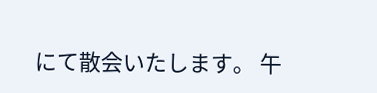にて散会いたします。 午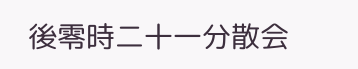後零時二十一分散会